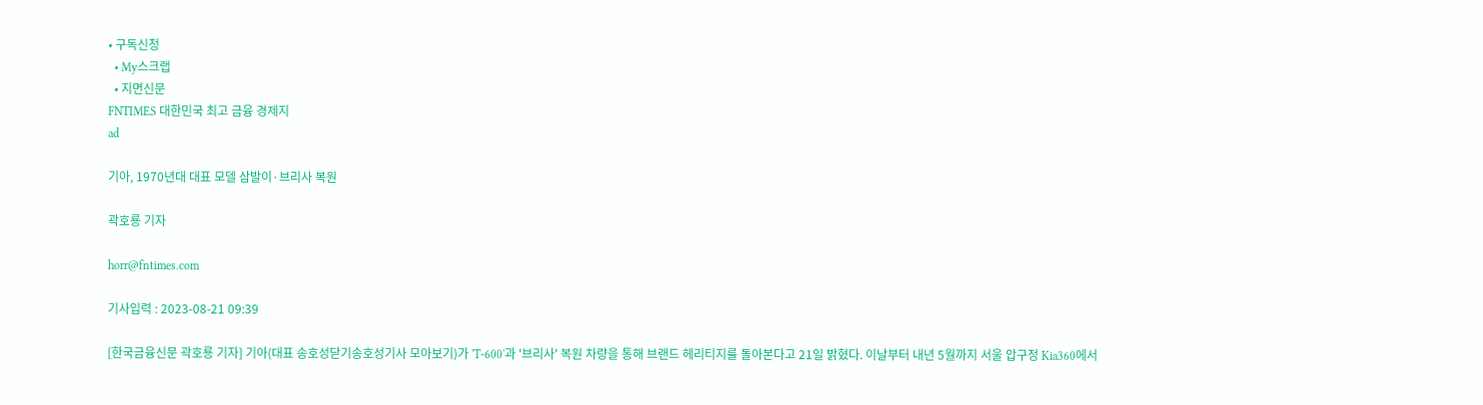• 구독신청
  • My스크랩
  • 지면신문
FNTIMES 대한민국 최고 금융 경제지
ad

기아, 1970년대 대표 모델 삼발이·브리사 복원

곽호룡 기자

horr@fntimes.com

기사입력 : 2023-08-21 09:39

[한국금융신문 곽호룡 기자] 기아(대표 송호성닫기송호성기사 모아보기)가 'T-600'과 '브리사' 복원 차량을 통해 브랜드 헤리티지를 돌아본다고 21일 밝혔다. 이날부터 내년 5월까지 서울 압구정 Kia360에서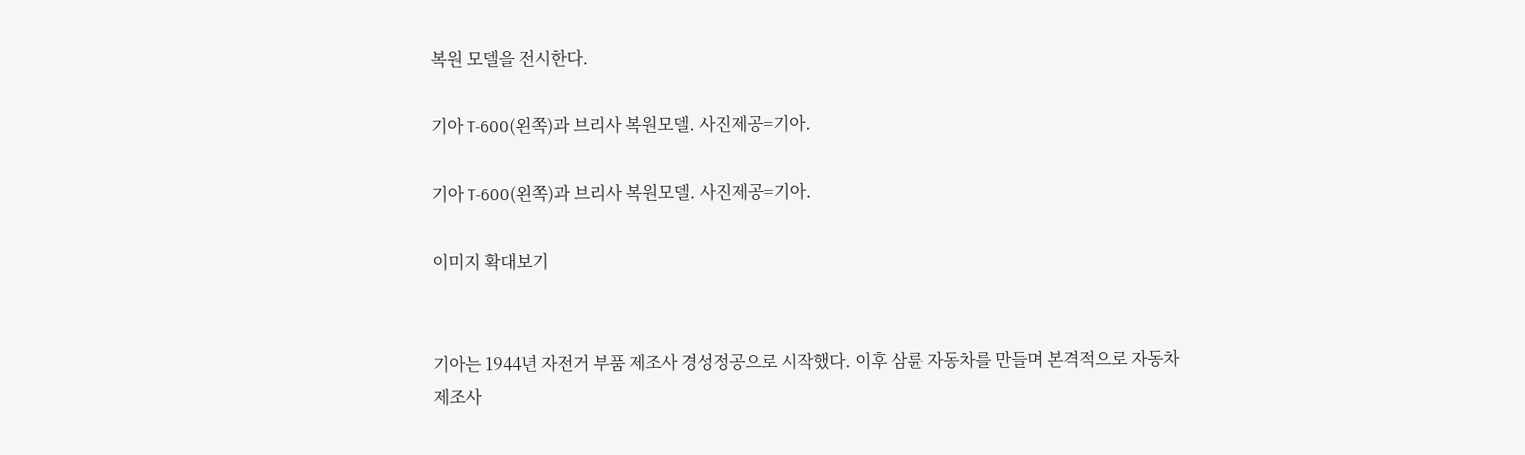복원 모델을 전시한다.

기아 T-600(왼쪽)과 브리사 복원모델. 사진제공=기아.

기아 T-600(왼쪽)과 브리사 복원모델. 사진제공=기아.

이미지 확대보기


기아는 1944년 자전거 부품 제조사 경성정공으로 시작했다. 이후 삼륜 자동차를 만들며 본격적으로 자동차 제조사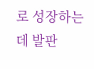로 성장하는 데 발판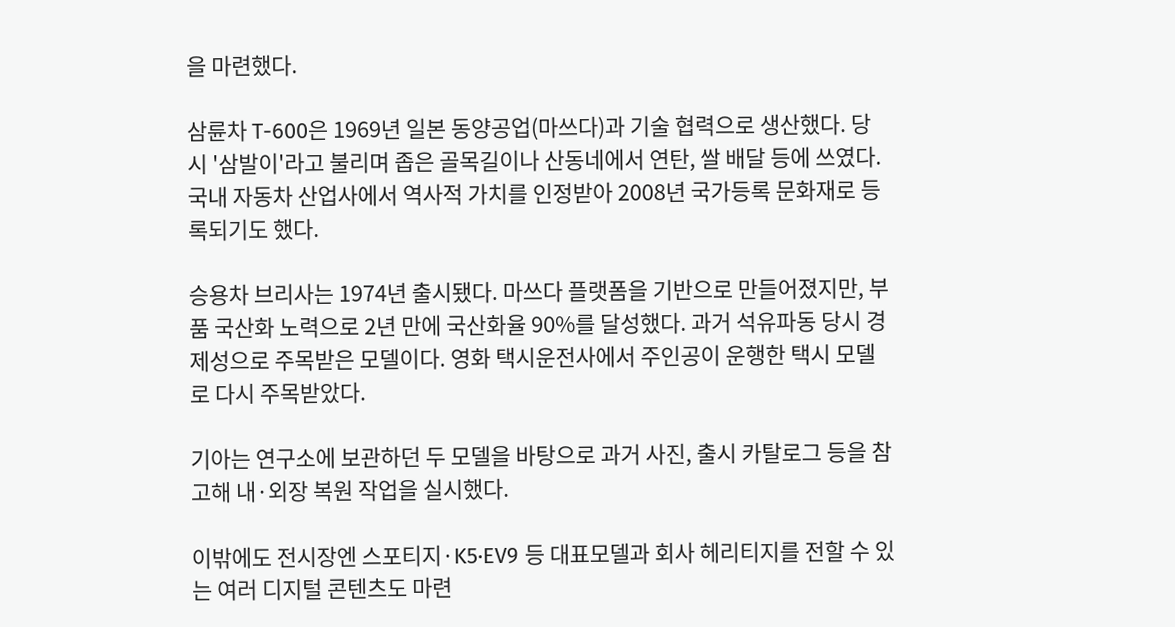을 마련했다.

삼륜차 T-600은 1969년 일본 동양공업(마쓰다)과 기술 협력으로 생산했다. 당시 '삼발이'라고 불리며 좁은 골목길이나 산동네에서 연탄, 쌀 배달 등에 쓰였다. 국내 자동차 산업사에서 역사적 가치를 인정받아 2008년 국가등록 문화재로 등록되기도 했다.

승용차 브리사는 1974년 출시됐다. 마쓰다 플랫폼을 기반으로 만들어졌지만, 부품 국산화 노력으로 2년 만에 국산화율 90%를 달성했다. 과거 석유파동 당시 경제성으로 주목받은 모델이다. 영화 택시운전사에서 주인공이 운행한 택시 모델로 다시 주목받았다.

기아는 연구소에 보관하던 두 모델을 바탕으로 과거 사진, 출시 카탈로그 등을 참고해 내·외장 복원 작업을 실시했다.

이밖에도 전시장엔 스포티지·K5·EV9 등 대표모델과 회사 헤리티지를 전할 수 있는 여러 디지털 콘텐츠도 마련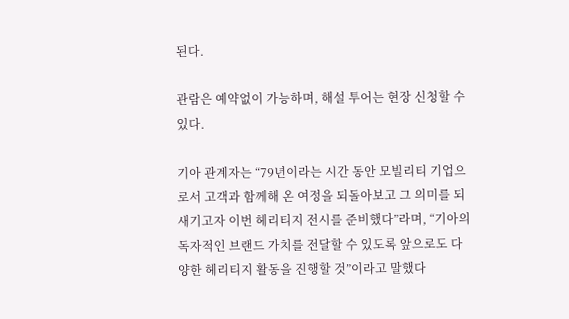된다.

관람은 예약없이 가능하며, 해설 투어는 현장 신청할 수 있다.

기아 관계자는 “79년이라는 시간 동안 모빌리티 기업으로서 고객과 함께해 온 여정을 되돌아보고 그 의미를 되새기고자 이번 헤리티지 전시를 준비했다”라며, “기아의 독자적인 브랜드 가치를 전달할 수 있도록 앞으로도 다양한 헤리티지 활동을 진행할 것”이라고 말했다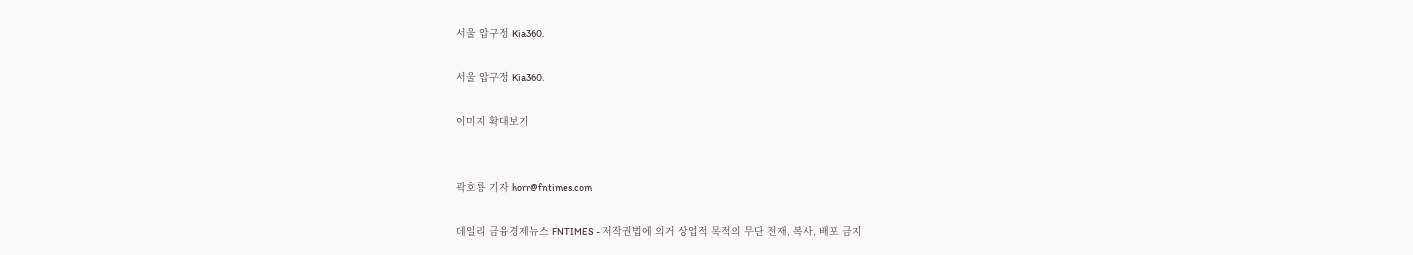서울 압구정 Kia360.

서울 압구정 Kia360.

이미지 확대보기


곽호룡 기자 horr@fntimes.com

데일리 금융경제뉴스 FNTIMES - 저작권법에 의거 상업적 목적의 무단 전재, 복사, 배포 금지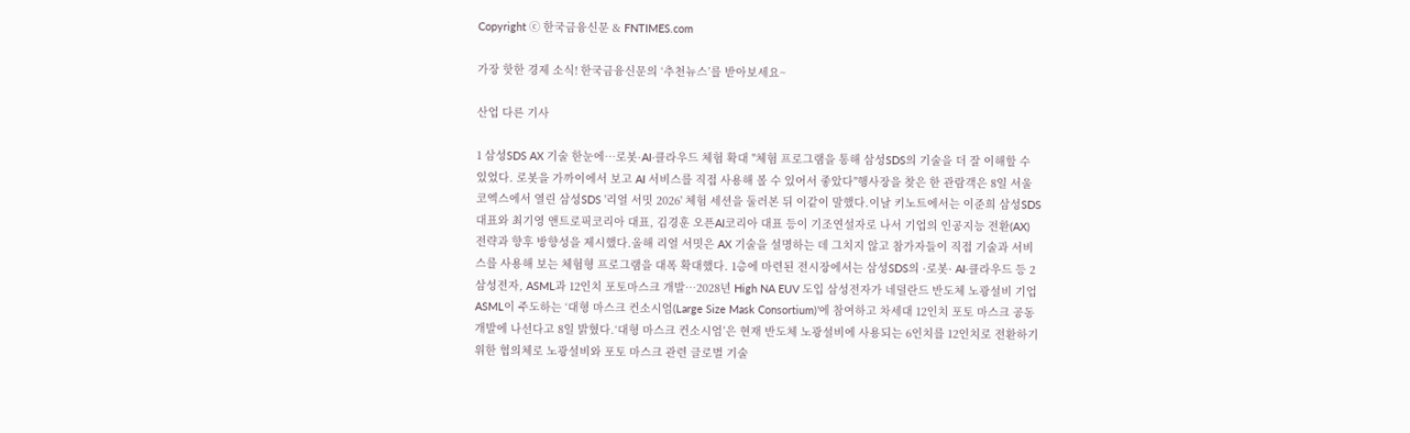Copyright ⓒ 한국금융신문 & FNTIMES.com

가장 핫한 경제 소식! 한국금융신문의 ‘추천뉴스’를 받아보세요~

산업 다른 기사

1 삼성SDS AX 기술 한눈에…로봇·AI·클라우드 체험 확대 "체험 프로그램을 통해 삼성SDS의 기술을 더 잘 이해할 수 있었다. 로봇을 가까이에서 보고 AI 서비스를 직접 사용해 볼 수 있어서 좋았다"행사장을 찾은 한 관람객은 8일 서울 코엑스에서 열린 삼성SDS '리얼 서밋 2026' 체험 세션을 둘러본 뒤 이같이 말했다.이날 키노트에서는 이준희 삼성SDS 대표와 최기영 앤트로픽코리아 대표, 김경훈 오픈AI코리아 대표 등이 기조연설자로 나서 기업의 인공지능 전환(AX) 전략과 향후 방향성을 제시했다.올해 리얼 서밋은 AX 기술을 설명하는 데 그치지 않고 참가자들이 직접 기술과 서비스를 사용해 보는 체험형 프로그램을 대폭 확대했다. 1층에 마련된 전시장에서는 삼성SDS의 ·로봇· AI·클라우드 등 2 삼성전자, ASML과 12인치 포토마스크 개발…2028년 High NA EUV 도입 삼성전자가 네덜란드 반도체 노광설비 기업 ASML이 주도하는 ‘대형 마스크 컨소시엄(Large Size Mask Consortium)’에 참여하고 차세대 12인치 포토 마스크 공동 개발에 나선다고 8일 밝혔다.‘대형 마스크 컨소시엄’은 현재 반도체 노광설비에 사용되는 6인치를 12인치로 전환하기 위한 협의체로 노광설비와 포토 마스크 관련 글로벌 기술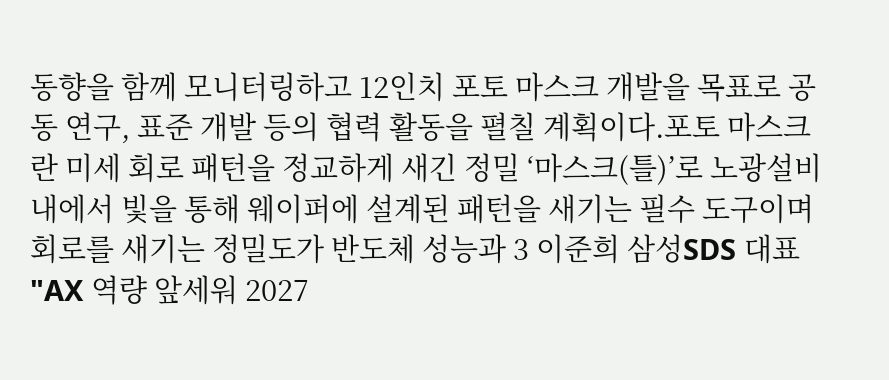동향을 함께 모니터링하고 12인치 포토 마스크 개발을 목표로 공동 연구, 표준 개발 등의 협력 활동을 펼칠 계획이다.포토 마스크란 미세 회로 패턴을 정교하게 새긴 정밀 ‘마스크(틀)’로 노광설비 내에서 빛을 통해 웨이퍼에 설계된 패턴을 새기는 필수 도구이며 회로를 새기는 정밀도가 반도체 성능과 3 이준희 삼성SDS 대표 "AX 역량 앞세워 2027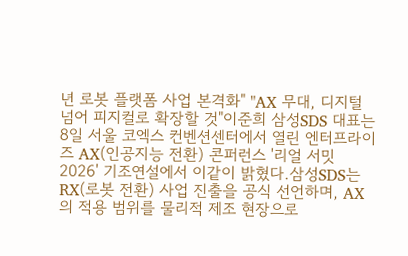년 로봇 플랫폼 사업 본격화" "AX 무대, 디지털 넘어 피지컬로 확장할 것"이준희 삼성SDS 대표는 8일 서울 코엑스 컨벤션센터에서 열린 엔터프라이즈 AX(인공지능 전환) 콘퍼런스 '리얼 서밋 2026' 기조연설에서 이같이 밝혔다.삼성SDS는 RX(로봇 전환) 사업 진출을 공식 선언하며, AX의 적용 범위를 물리적 제조 현장으로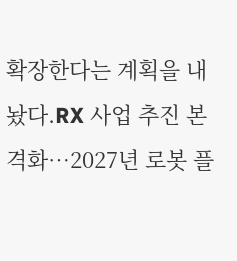확장한다는 계획을 내놨다.RX 사업 추진 본격화…2027년 로봇 플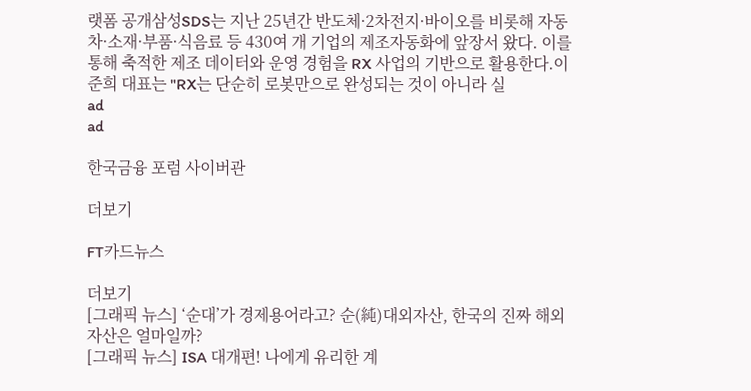랫폼 공개삼성SDS는 지난 25년간 반도체·2차전지·바이오를 비롯해 자동차·소재·부품·식음료 등 430여 개 기업의 제조자동화에 앞장서 왔다. 이를 통해 축적한 제조 데이터와 운영 경험을 RX 사업의 기반으로 활용한다.이준희 대표는 "RX는 단순히 로봇만으로 완성되는 것이 아니라 실
ad
ad

한국금융 포럼 사이버관

더보기

FT카드뉴스

더보기
[그래픽 뉴스] ‘순대’가 경제용어라고? 순(純)대외자산, 한국의 진짜 해외자산은 얼마일까?
[그래픽 뉴스] ISA 대개편! 나에게 유리한 계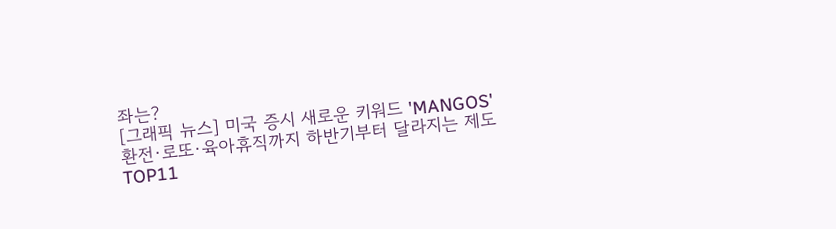좌는?
[그래픽 뉴스] 미국 증시 새로운 키워드 'MANGOS'
환전·로또·육아휴직까지 하반기부터 달라지는 제도 TOP11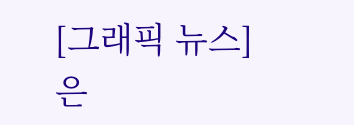[그래픽 뉴스] 은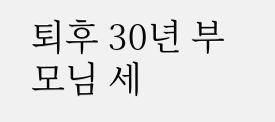퇴후 30년 부모님 세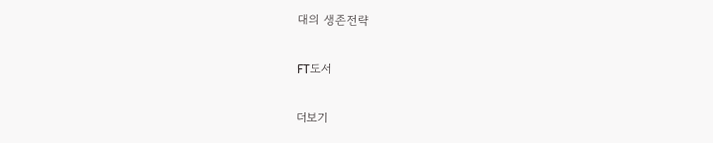대의 생존전략

FT도서

더보기